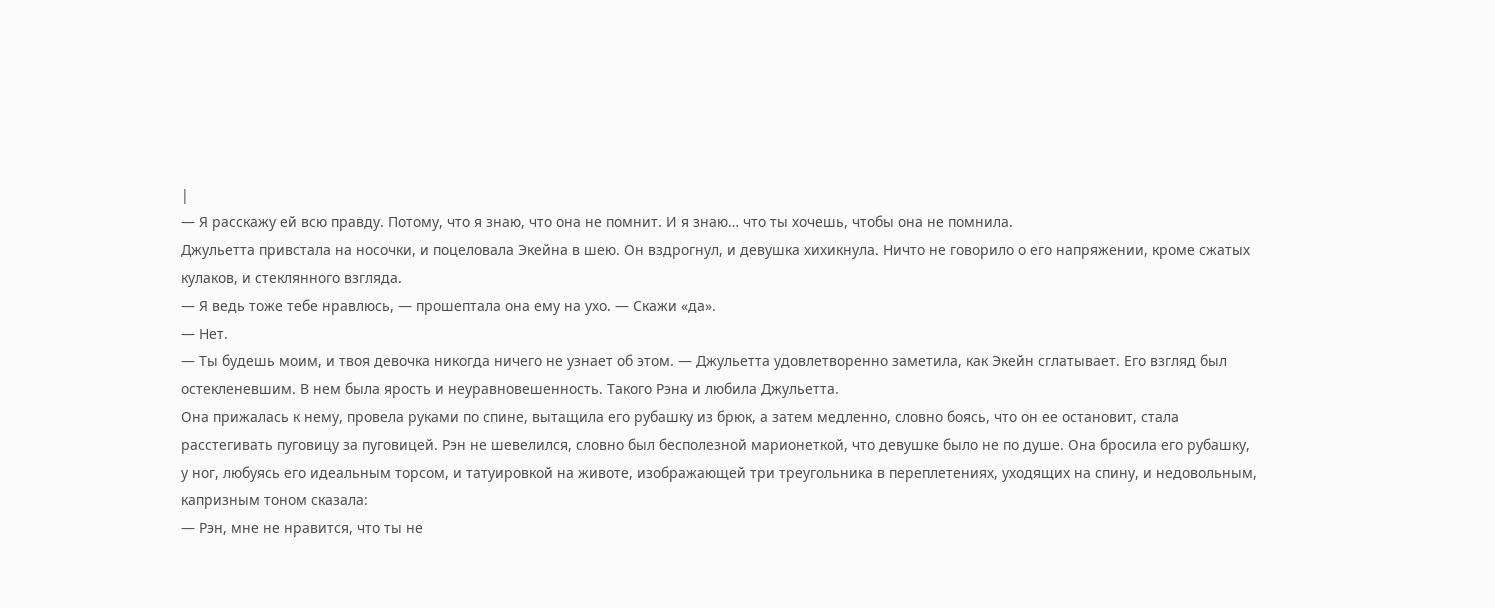|
— Я расскажу ей всю правду. Потому, что я знаю, что она не помнит. И я знаю… что ты хочешь, чтобы она не помнила.
Джульетта привстала на носочки, и поцеловала Экейна в шею. Он вздрогнул, и девушка хихикнула. Ничто не говорило о его напряжении, кроме сжатых кулаков, и стеклянного взгляда.
— Я ведь тоже тебе нравлюсь, — прошептала она ему на ухо. — Скажи «да».
— Нет.
— Ты будешь моим, и твоя девочка никогда ничего не узнает об этом. — Джульетта удовлетворенно заметила, как Экейн сглатывает. Его взгляд был остекленевшим. В нем была ярость и неуравновешенность. Такого Рэна и любила Джульетта.
Она прижалась к нему, провела руками по спине, вытащила его рубашку из брюк, а затем медленно, словно боясь, что он ее остановит, стала расстегивать пуговицу за пуговицей. Рэн не шевелился, словно был бесполезной марионеткой, что девушке было не по душе. Она бросила его рубашку, у ног, любуясь его идеальным торсом, и татуировкой на животе, изображающей три треугольника в переплетениях, уходящих на спину, и недовольным, капризным тоном сказала:
— Рэн, мне не нравится, что ты не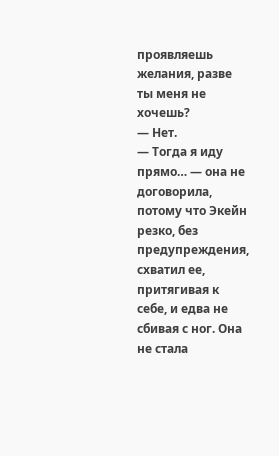проявляешь желания, разве ты меня не хочешь?
— Нет.
— Тогда я иду прямо… — она не договорила, потому что Экейн резко, без предупреждения, схватил ее, притягивая к себе, и едва не сбивая с ног. Она не стала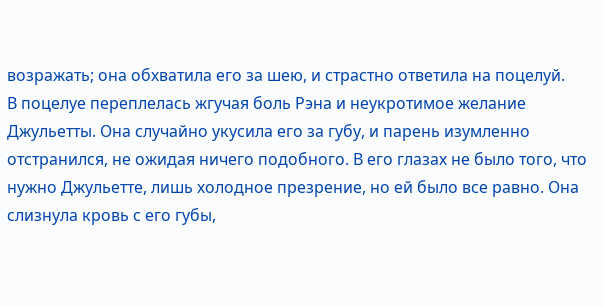возражать; она обхватила его за шею, и страстно ответила на поцелуй.
В поцелуе переплелась жгучая боль Рэна и неукротимое желание Джульетты. Она случайно укусила его за губу, и парень изумленно отстранился, не ожидая ничего подобного. В его глазах не было того, что нужно Джульетте, лишь холодное презрение, но ей было все равно. Она слизнула кровь с его губы,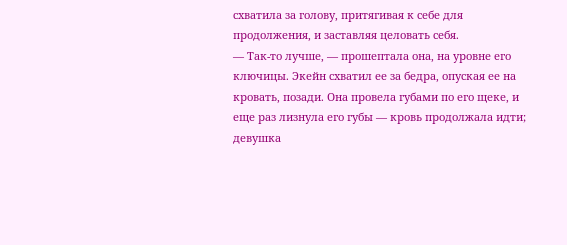схватила за голову, притягивая к себе для продолжения, и заставляя целовать себя.
— Так-то лучше, — прошептала она, на уровне его ключицы. Экейн схватил ее за бедра, опуская ее на кровать, позади. Она провела губами по его щеке, и еще раз лизнула его губы — кровь продолжала идти; девушка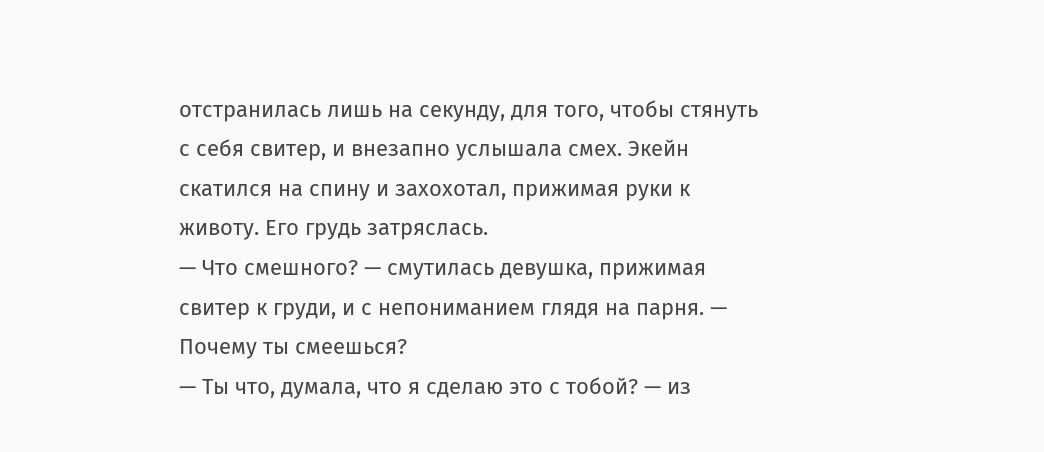отстранилась лишь на секунду, для того, чтобы стянуть с себя свитер, и внезапно услышала смех. Экейн скатился на спину и захохотал, прижимая руки к животу. Его грудь затряслась.
— Что смешного? — смутилась девушка, прижимая свитер к груди, и с непониманием глядя на парня. — Почему ты смеешься?
— Ты что, думала, что я сделаю это с тобой? — из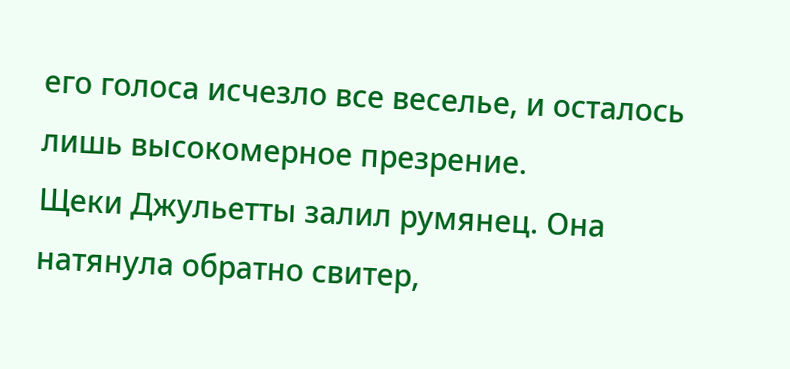его голоса исчезло все веселье, и осталось лишь высокомерное презрение.
Щеки Джульетты залил румянец. Она натянула обратно свитер,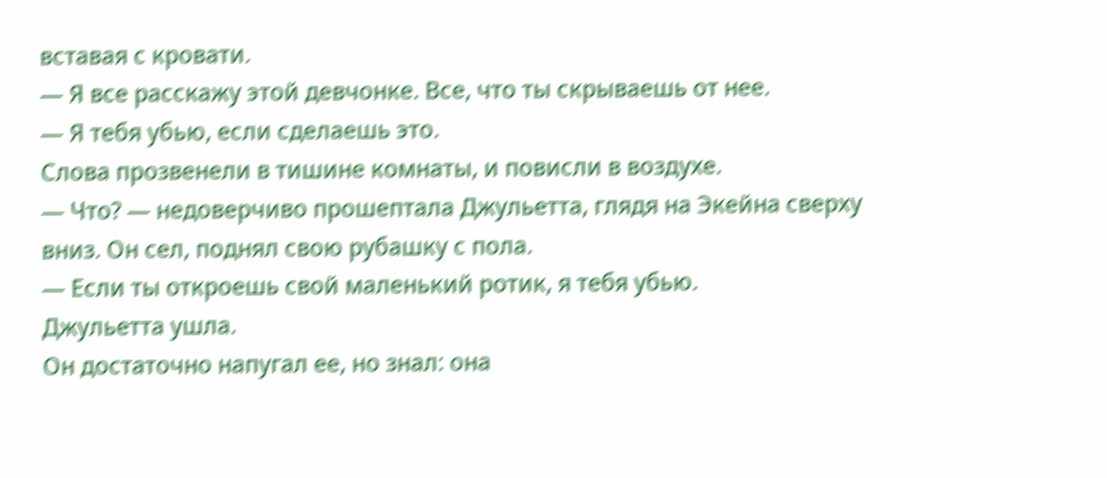вставая с кровати.
— Я все расскажу этой девчонке. Все, что ты скрываешь от нее.
— Я тебя убью, если сделаешь это.
Слова прозвенели в тишине комнаты, и повисли в воздухе.
— Что? — недоверчиво прошептала Джульетта, глядя на Экейна сверху вниз. Он сел, поднял свою рубашку с пола.
— Если ты откроешь свой маленький ротик, я тебя убью.
Джульетта ушла.
Он достаточно напугал ее, но знал: она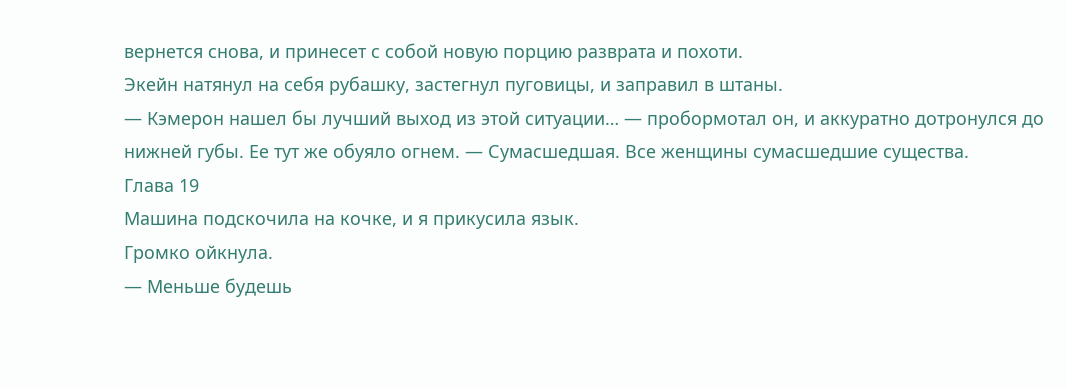вернется снова, и принесет с собой новую порцию разврата и похоти.
Экейн натянул на себя рубашку, застегнул пуговицы, и заправил в штаны.
— Кэмерон нашел бы лучший выход из этой ситуации… — пробормотал он, и аккуратно дотронулся до нижней губы. Ее тут же обуяло огнем. — Сумасшедшая. Все женщины сумасшедшие существа.
Глава 19
Машина подскочила на кочке, и я прикусила язык.
Громко ойкнула.
— Меньше будешь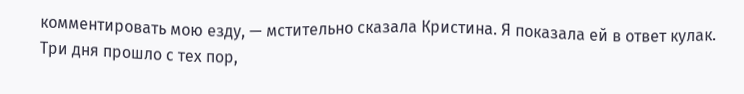комментировать мою езду, — мстительно сказала Кристина. Я показала ей в ответ кулак.
Три дня прошло с тех пор,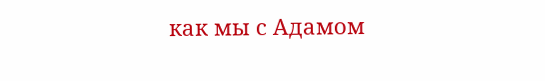как мы с Адамом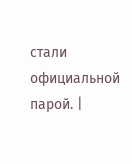стали официальной парой. |